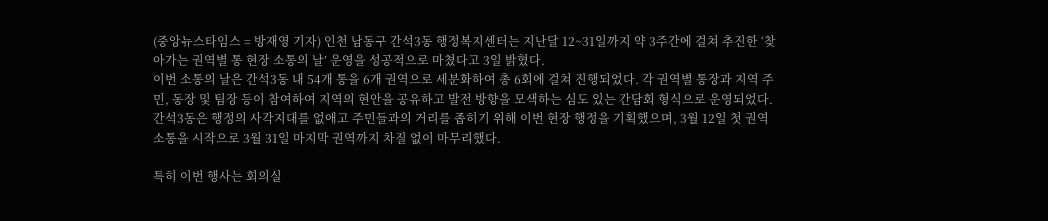(중앙뉴스타임스 = 방재영 기자) 인천 남동구 간석3동 행정복지센터는 지난달 12~31일까지 약 3주간에 걸쳐 추진한 ‘찾아가는 권역별 통 현장 소통의 날’ 운영을 성공적으로 마쳤다고 3일 밝혔다.
이번 소통의 날은 간석3동 내 54개 통을 6개 권역으로 세분화하여 총 6회에 걸쳐 진행되었다. 각 권역별 통장과 지역 주민, 동장 및 팀장 등이 참여하여 지역의 현안을 공유하고 발전 방향을 모색하는 심도 있는 간담회 형식으로 운영되었다.
간석3동은 행정의 사각지대를 없애고 주민들과의 거리를 좁히기 위해 이번 현장 행정을 기획했으며, 3월 12일 첫 권역 소통을 시작으로 3월 31일 마지막 권역까지 차질 없이 마무리했다.

특히 이번 행사는 회의실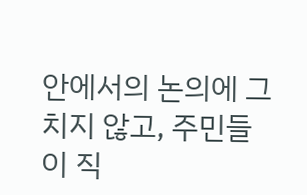안에서의 논의에 그치지 않고, 주민들이 직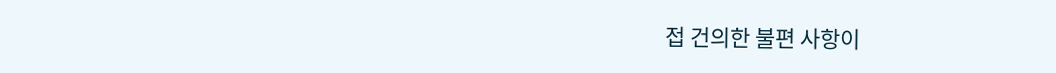접 건의한 불편 사항이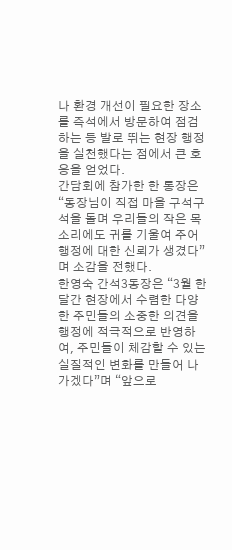나 환경 개선이 필요한 장소를 즉석에서 방문하여 점검하는 등 발로 뛰는 현장 행정을 실천했다는 점에서 큰 호응을 얻었다.
간담회에 참가한 한 통장은 “동장님이 직접 마을 구석구석을 돌며 우리들의 작은 목소리에도 귀를 기울여 주어 행정에 대한 신뢰가 생겼다”며 소감을 전했다.
한영숙 간석3동장은 “3월 한 달간 현장에서 수렴한 다양한 주민들의 소중한 의견을 행정에 적극적으로 반영하여, 주민들이 체감할 수 있는 실질적인 변화를 만들어 나가겠다”며 “앞으로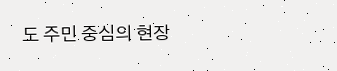도 주민 중심의 현장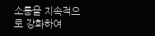소통을 지속적으로 강화하여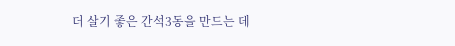더 살기 좋은 간석3동을 만드는 데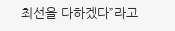최선을 다하겠다”라고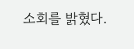소회를 밝혔다.